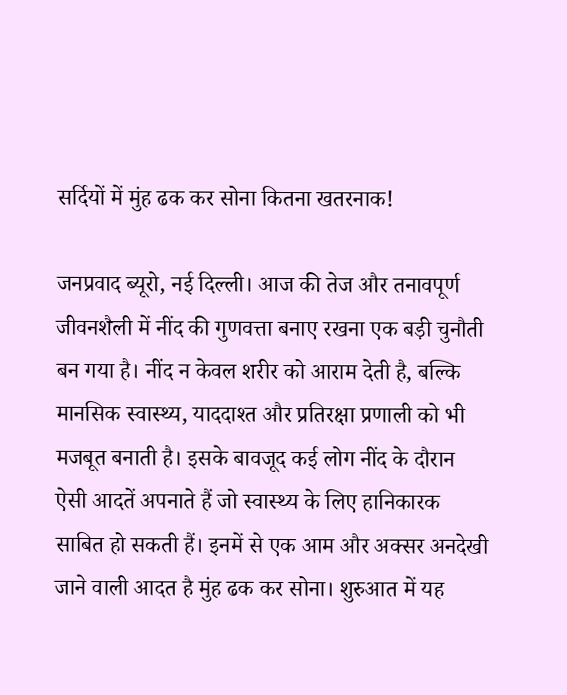सर्दियों में मुंह ढक कर सोना कितना खतरनाक!

जनप्रवाद ब्यूरो, नई दिल्ली। आज की तेज और तनावपूर्ण जीवनशैली में नींद की गुणवत्ता बनाए रखना एक बड़ी चुनौती बन गया है। नींद न केवल शरीर को आराम देती है, बल्कि मानसिक स्वास्थ्य, याददाश्त और प्रतिरक्षा प्रणाली को भी मजबूत बनाती है। इसके बावजूद कई लोग नींद के दौरान ऐसी आदतें अपनाते हैं जो स्वास्थ्य के लिए हानिकारक साबित हो सकती हैं। इनमें से एक आम और अक्सर अनदेखी जाने वाली आदत है मुंह ढक कर सोना। शुरुआत में यह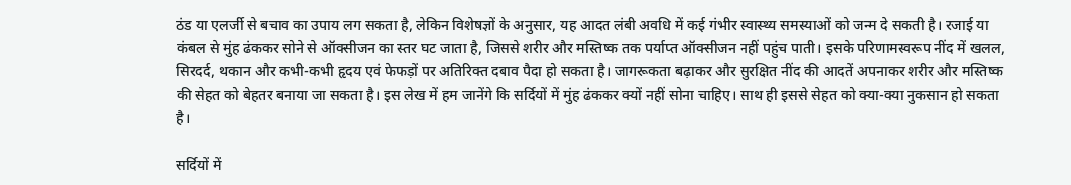ठंड या एलर्जी से बचाव का उपाय लग सकता है, लेकिन विशेषज्ञों के अनुसार, यह आदत लंबी अवधि में कई गंभीर स्वास्थ्य समस्याओं को जन्म दे सकती है। रजाई या कंबल से मुंह ढंककर सोने से ऑक्सीजन का स्तर घट जाता है, जिससे शरीर और मस्तिष्क तक पर्याप्त ऑक्सीजन नहीं पहुंच पाती। इसके परिणामस्वरूप नींद में खलल, सिरदर्द, थकान और कभी-कभी हृदय एवं फेफड़ों पर अतिरिक्त दबाव पैदा हो सकता है। जागरूकता बढ़ाकर और सुरक्षित नींद की आदतें अपनाकर शरीर और मस्तिष्क की सेहत को बेहतर बनाया जा सकता है। इस लेख में हम जानेंगे कि सर्दियों में मुंह ढंककर क्यों नहीं सोना चाहिए। साथ ही इससे सेहत को क्या-क्या नुकसान हो सकता है।

सर्दियों में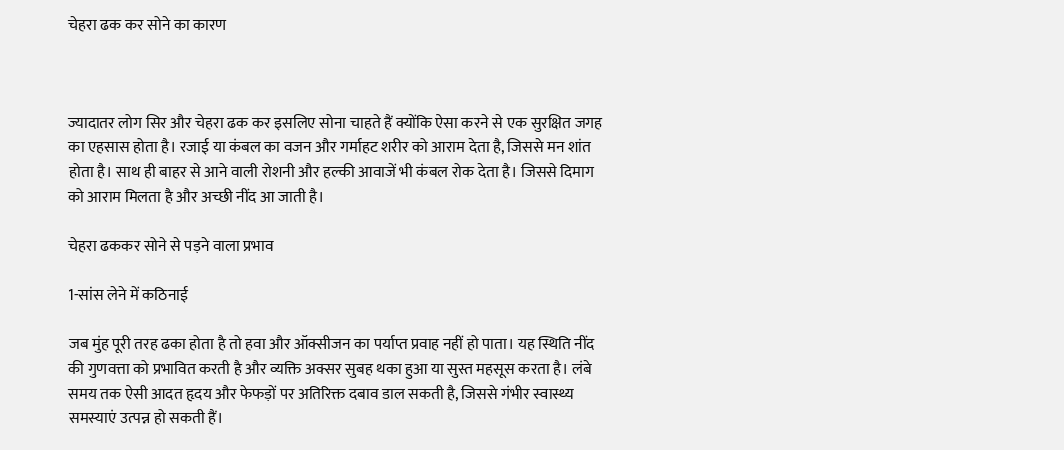चेहरा ढक कर सोने का कारण



ज्यादातर लोग सिर और चेहरा ढक कर इसलिए सोना चाहते हैं क्योंकि ऐसा करने से एक सुरक्षित जगह का एहसास होता है। रजाई या कंबल का वजन और गर्माहट शरीर को आराम देता है, जिससे मन शांत होता है। साथ ही बाहर से आने वाली रोशनी और हल्की आवाजें भी कंबल रोक देता है। जिससे दिमाग को आराम मिलता है और अच्छी नींद आ जाती है।

चेहरा ढककर सोने से पड़ने वाला प्रभाव

1-सांस लेने में कठिनाई

जब मुंह पूरी तरह ढका होता है तो हवा और ऑक्सीजन का पर्याप्त प्रवाह नहीं हो पाता। यह स्थिति नींद की गुणवत्ता को प्रभावित करती है और व्यक्ति अक्सर सुबह थका हुआ या सुस्त महसूस करता है। लंबे समय तक ऐसी आदत हृदय और फेफड़ों पर अतिरिक्त दबाव डाल सकती है, जिससे गंभीर स्वास्थ्य समस्याएं उत्पन्न हो सकती हैं।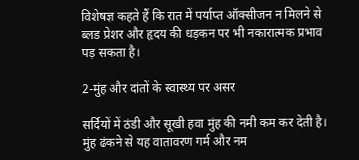विशेषज्ञ कहते हैं कि रात में पर्याप्त ऑक्सीजन न मिलने से ब्लड प्रेशर और हृदय की धड़कन पर भी नकारात्मक प्रभाव पड़ सकता है।

2-मुंह और दांतों के स्वास्थ्य पर असर

सर्दियों में ठंडी और सूखी हवा मुंह की नमी कम कर देती है। मुंह ढंकने से यह वातावरण गर्म और नम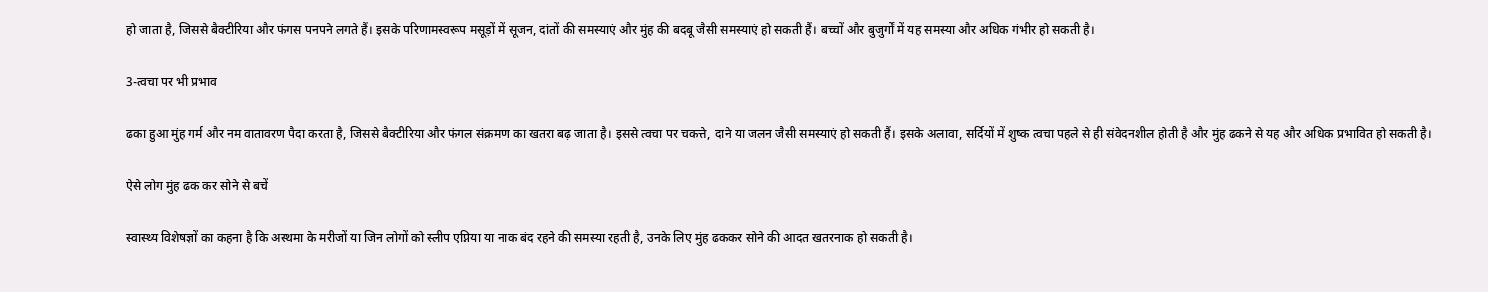हो जाता है, जिससे बैक्टीरिया और फंगस पनपने लगते हैं। इसके परिणामस्वरूप मसूड़ों में सूजन, दांतों की समस्याएं और मुंह की बदबू जैसी समस्याएं हो सकती हैं। बच्चों और बुजुर्गों में यह समस्या और अधिक गंभीर हो सकती है।

3-त्वचा पर भी प्रभाव

ढका हुआ मुंह गर्म और नम वातावरण पैदा करता है, जिससे बैक्टीरिया और फंगल संक्रमण का खतरा बढ़ जाता है। इससे त्वचा पर चकत्ते, दाने या जलन जैसी समस्याएं हो सकती हैं। इसके अलावा, सर्दियों में शुष्क त्वचा पहले से ही संवेदनशील होती है और मुंह ढकने से यह और अधिक प्रभावित हो सकती है।

ऐसे लोग मुंह ढक कर सोने से बचें

स्वास्थ्य विशेषज्ञों का कहना है कि अस्थमा के मरीजों या जिन लोगों को स्लीप एप्निया या नाक बंद रहने की समस्या रहती है, उनके लिए मुंह ढककर सोने की आदत खतरनाक हो सकती है।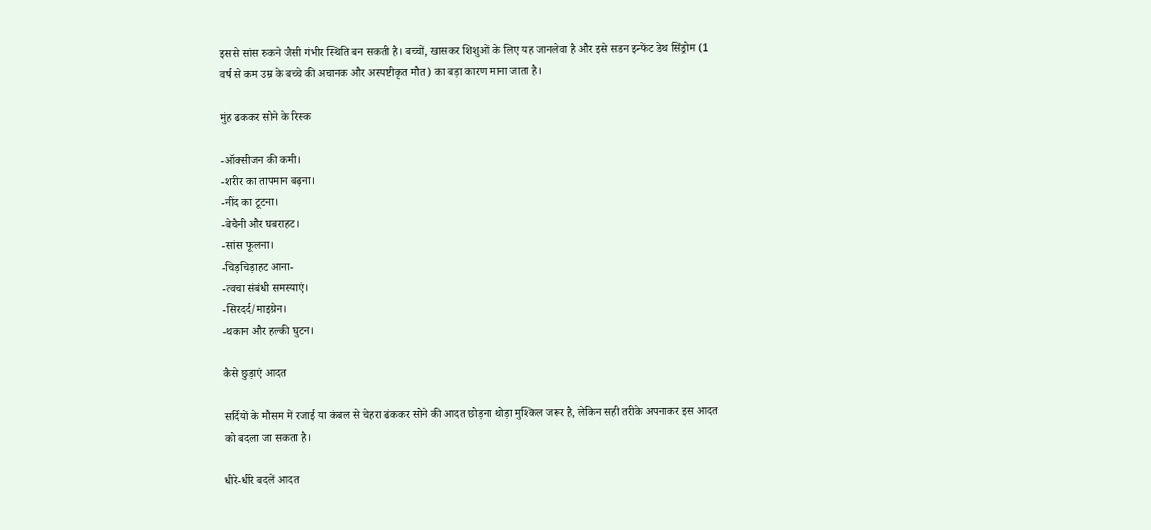इससे सांस रुकने जैसी गंभीर स्थिति बन सकती है। बच्चों, खासकर शिशुओं के लिए यह जानलेवा है और इसे सडन इन्फेंट डेथ सिंड्रोम (1 वर्ष से कम उम्र के बच्चे की अचानक और अस्पष्टीकृत मौत) का बड़ा कारण माना जाता है।

मुंह ढककर सोने के रिस्क

-ऑक्सीजन की कमी।
-शरीर का तापमान बढ़ना।
-नींद का टूटना।
-बेचैनी और घबराहट।
-सांस फूलना।
-चिड़चिड़ाहट आना-
-त्वचा संबंधी समस्याएं।
-सिरदर्द/माइग्रेन।
-थकान और हल्की घुटन।

कैसे छुड़ाएं आदत

सर्दियों के मौसम में रजाई या कंबल से चेहरा ढंककर सोने की आदत छोड़ना थोड़ा मुश्किल जरूर है, लेकिन सही तरीके अपनाकर इस आदत को बदला जा सकता है।

धीरे-धीरे बदलें आदत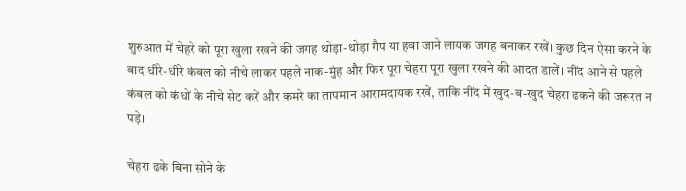शुरुआत में चेहरे को पूरा खुला रखने की जगह थोड़ा-थोड़ा गैप या हवा जाने लायक जगह बनाकर रखें। कुछ दिन ऐसा करने के बाद धीरे-धीरे कंबल को नीचे लाकर पहले नाक-मुंह और फिर पूरा चेहरा पूरा खुला रखने की आदत डालें। नींद आने से पहले कंबल को कंधों के नीचे सेट करें और कमरे का तापमान आरामदायक रखें, ताकि नींद में खुद-ब-खुद चेहरा ढकने की जरूरत न पड़े।

चेहरा ढके बिना सोने के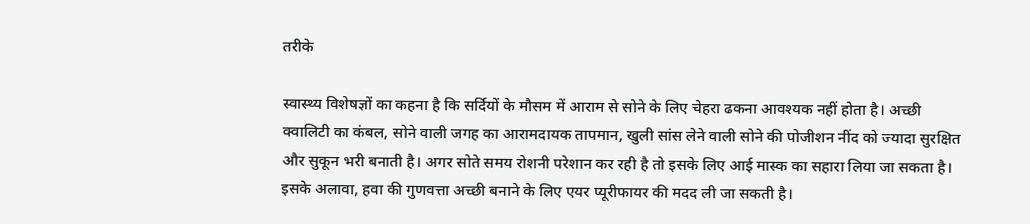तरीके

स्वास्थ्य विशेषज्ञों का कहना है कि सर्दियों के मौसम में आराम से सोने के लिए चेहरा ढकना आवश्यक नहीं होता है। अच्छी क्वालिटी का कंबल, सोने वाली जगह का आरामदायक तापमान, खुली सांस लेने वाली सोने की पोजीशन नींद को ज्यादा सुरक्षित और सुकून भरी बनाती है। अगर सोते समय रोशनी परेशान कर रही है तो इसके लिए आई मास्क का सहारा लिया जा सकता है। इसके अलावा, हवा की गुणवत्ता अच्छी बनाने के लिए एयर प्यूरीफायर की मदद ली जा सकती है।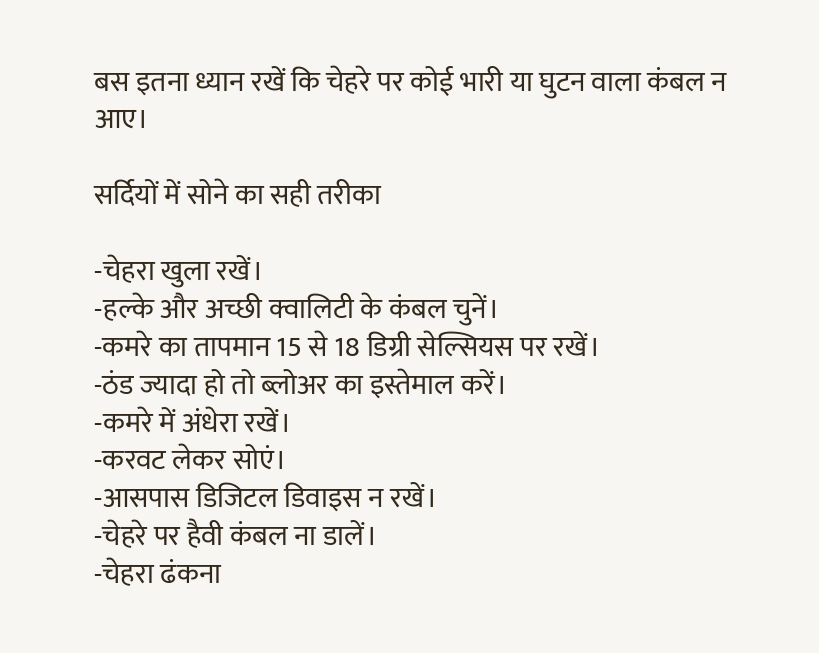बस इतना ध्यान रखें कि चेहरे पर कोई भारी या घुटन वाला कंबल न आए।

सर्दियों में सोने का सही तरीका

-चेहरा खुला रखें।
-हल्के और अच्छी क्वालिटी के कंबल चुनें।
-कमरे का तापमान 15 से 18 डिग्री सेल्सियस पर रखें।
-ठंड ज्यादा हो तो ब्लोअर का इस्तेमाल करें।
-कमरे में अंधेरा रखें।
-करवट लेकर सोएं।
-आसपास डिजिटल डिवाइस न रखें।
-चेहरे पर हैवी कंबल ना डालें।
-चेहरा ढंकना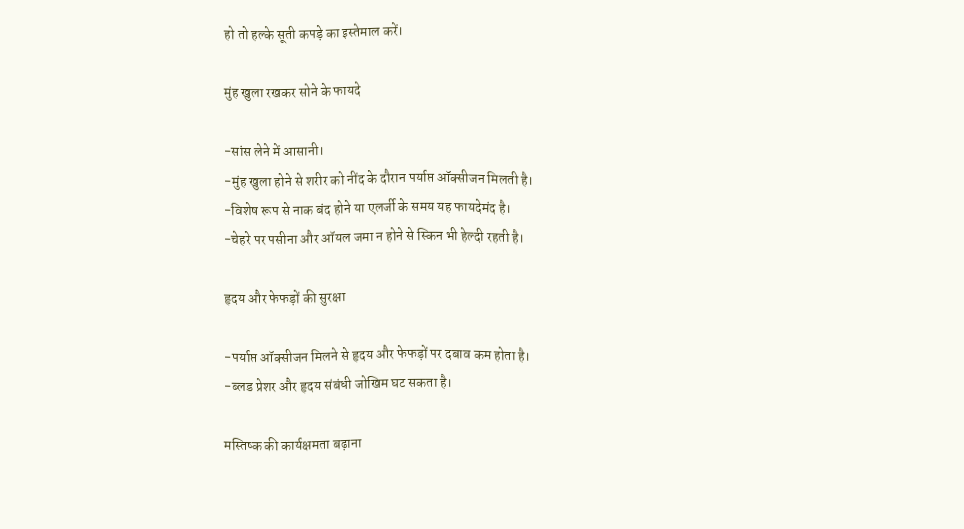हो तो हल्के सूती कपड़े का इस्तेमाल करें।

मुंह खुला रखकर सोने के फायदे

-सांस लेने में आसानी।
-मुंह खुला होने से शरीर को नींद के दौरान पर्याप्त ऑक्सीजन मिलती है।
-विशेष रूप से नाक बंद होने या एलर्जी के समय यह फायदेमंद है।
-चेहरे पर पसीना और ऑयल जमा न होने से स्किन भी हेल्दी रहती है।

हृदय और फेफड़ों की सुरक्षा

-पर्याप्त ऑक्सीजन मिलने से हृदय और फेफड़ों पर दबाव कम होता है।
-ब्लड प्रेशर और हृदय संबंधी जोखिम घट सकता है।

मस्तिष्क की कार्यक्षमता बढ़ाना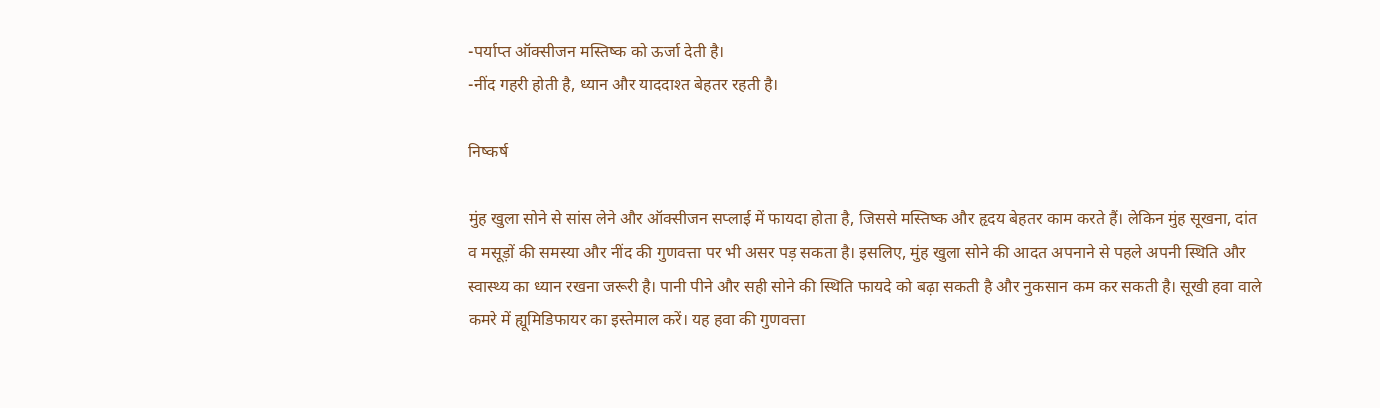-पर्याप्त ऑक्सीजन मस्तिष्क को ऊर्जा देती है।
-नींद गहरी होती है, ध्यान और याददाश्त बेहतर रहती है।

निष्कर्ष

मुंह खुला सोने से सांस लेने और ऑक्सीजन सप्लाई में फायदा होता है, जिससे मस्तिष्क और हृदय बेहतर काम करते हैं। लेकिन मुंह सूखना, दांत व मसूड़ों की समस्या और नींद की गुणवत्ता पर भी असर पड़ सकता है। इसलिए, मुंह खुला सोने की आदत अपनाने से पहले अपनी स्थिति और स्वास्थ्य का ध्यान रखना जरूरी है। पानी पीने और सही सोने की स्थिति फायदे को बढ़ा सकती है और नुकसान कम कर सकती है। सूखी हवा वाले कमरे में ह्यूमिडिफायर का इस्तेमाल करें। यह हवा की गुणवत्ता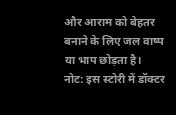और आराम को बेहतर बनाने के लिए जल वाष्प या भाप छोड़ता है।
नोट: इस स्टोरी में डॉक्टर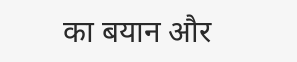का बयान और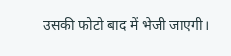उसकी फोटो बाद में भेजी जाएगी।